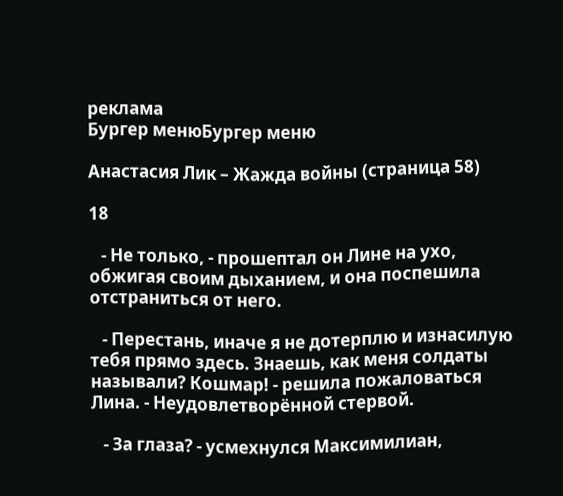реклама
Бургер менюБургер меню

Анастасия Лик – Жажда войны (страница 58)

18

   - Не только, - прошептал он Лине на ухо, обжигая своим дыханием, и она поспешила отстраниться от него.

   - Перестань, иначе я не дотерплю и изнасилую тебя прямо здесь. Знаешь, как меня солдаты называли? Кошмар! - решила пожаловаться Лина. - Неудовлетворённой стервой.

   - За глаза? - усмехнулся Максимилиан,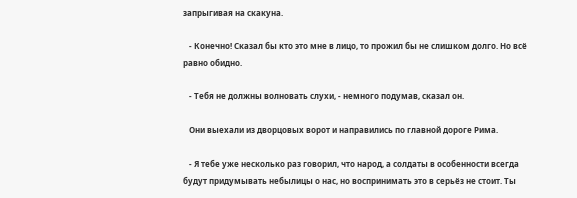запрыгивая на скакуна.

   - Конечно! Сказал бы кто это мне в лицо, то прожил бы не слишком долго. Но всё равно обидно.

   - Тебя не должны волновать слухи, - немного подумав, сказал он.

   Они выехали из дворцовых ворот и направились по главной дороге Рима.

   - Я тебе уже несколько раз говорил, что народ, а солдаты в особенности всегда будут придумывать небылицы о нас, но воспринимать это в серьёз не стоит. Ты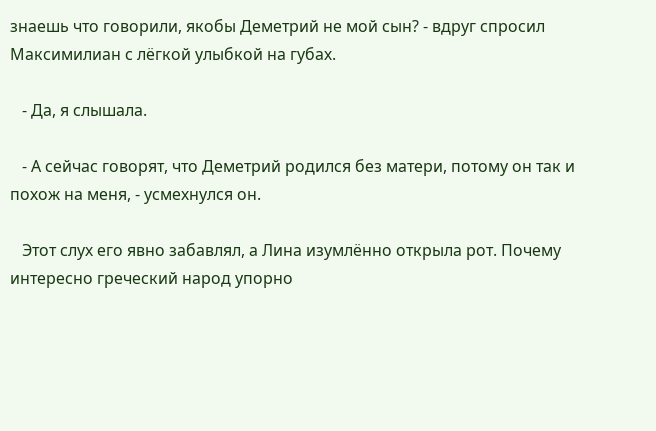знаешь что говорили, якобы Деметрий не мой сын? - вдруг спросил Максимилиан с лёгкой улыбкой на губах.

   - Да, я слышала.

   - А сейчас говорят, что Деметрий родился без матери, потому он так и похож на меня, - усмехнулся он.

   Этот слух его явно забавлял, а Лина изумлённо открыла рот. Почему интересно греческий народ упорно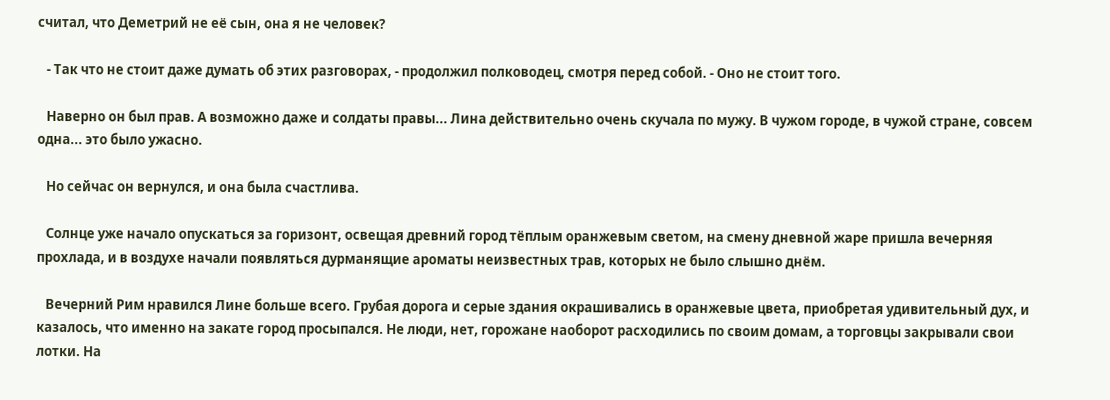считал, что Деметрий не её сын, она я не человек?

   - Так что не стоит даже думать об этих разговорах, - продолжил полководец, смотря перед собой. - Оно не стоит того.

   Наверно он был прав. А возможно даже и солдаты правы... Лина действительно очень скучала по мужу. В чужом городе, в чужой стране, совсем одна... это было ужасно.

   Но сейчас он вернулся, и она была счастлива.

   Солнце уже начало опускаться за горизонт, освещая древний город тёплым оранжевым светом, на смену дневной жаре пришла вечерняя прохлада, и в воздухе начали появляться дурманящие ароматы неизвестных трав, которых не было слышно днём.

   Вечерний Рим нравился Лине больше всего. Грубая дорога и серые здания окрашивались в оранжевые цвета, приобретая удивительный дух, и казалось, что именно на закате город просыпался. Не люди, нет, горожане наоборот расходились по своим домам, а торговцы закрывали свои лотки. На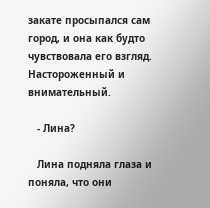закате просыпался сам город, и она как будто чувствовала его взгляд. Настороженный и внимательный.

   - Лина?

   Лина подняла глаза и поняла, что они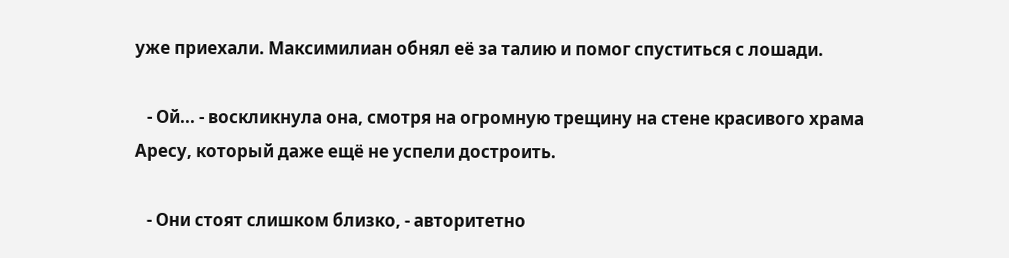уже приехали. Максимилиан обнял её за талию и помог спуститься с лошади.

   - Ой... - воскликнула она, смотря на огромную трещину на стене красивого храма Аресу, который даже ещё не успели достроить.

   - Они стоят слишком близко, - авторитетно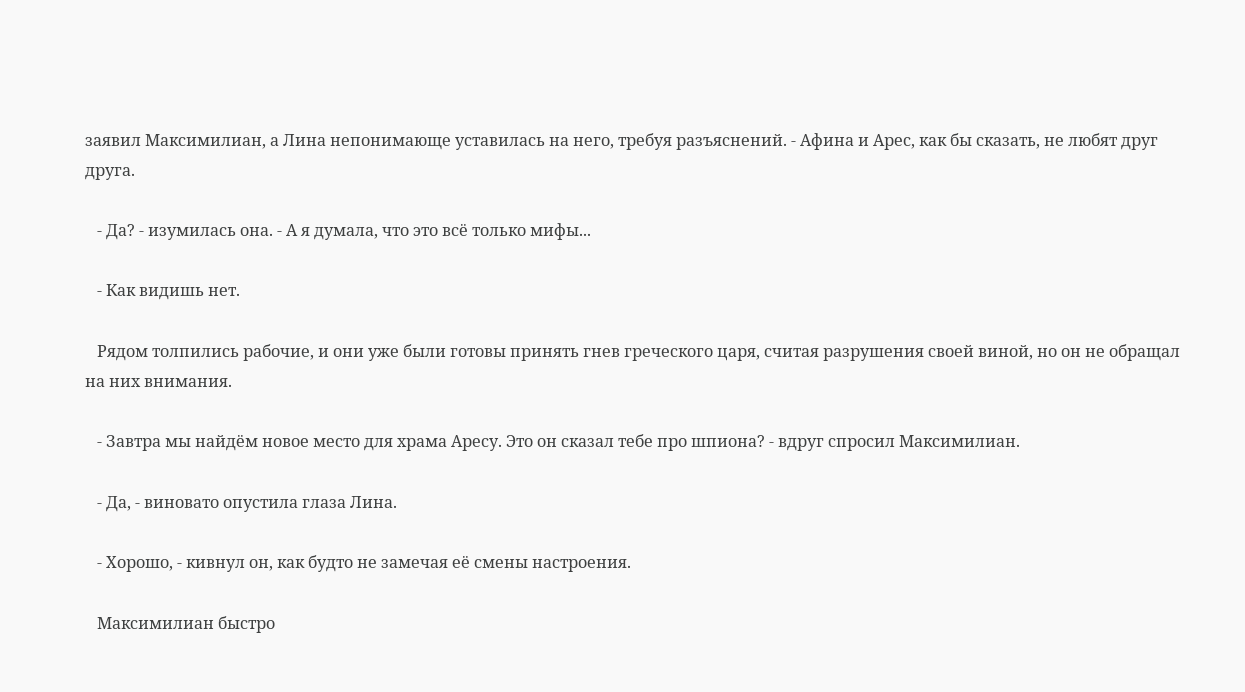заявил Максимилиан, а Лина непонимающе уставилась на него, требуя разъяснений. - Афина и Арес, как бы сказать, не любят друг друга.

   - Да? - изумилась она. - А я думала, что это всё только мифы...

   - Как видишь нет.

   Рядом толпились рабочие, и они уже были готовы принять гнев греческого царя, считая разрушения своей виной, но он не обращал на них внимания.

   - Завтра мы найдём новое место для храма Аресу. Это он сказал тебе про шпиона? - вдруг спросил Максимилиан.

   - Да, - виновато опустила глаза Лина.

   - Хорошо, - кивнул он, как будто не замечая её смены настроения.

   Максимилиан быстро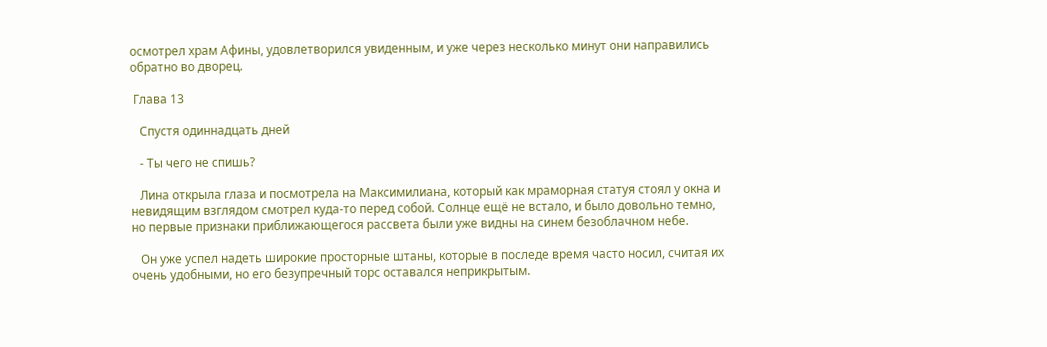осмотрел храм Афины, удовлетворился увиденным, и уже через несколько минут они направились обратно во дворец.

 Глава 13

   Спустя одиннадцать дней

   - Ты чего не спишь?

   Лина открыла глаза и посмотрела на Максимилиана, который как мраморная статуя стоял у окна и невидящим взглядом смотрел куда-то перед собой. Солнце ещё не встало, и было довольно темно, но первые признаки приближающегося рассвета были уже видны на синем безоблачном небе.

   Он уже успел надеть широкие просторные штаны, которые в последе время часто носил, считая их очень удобными, но его безупречный торс оставался неприкрытым.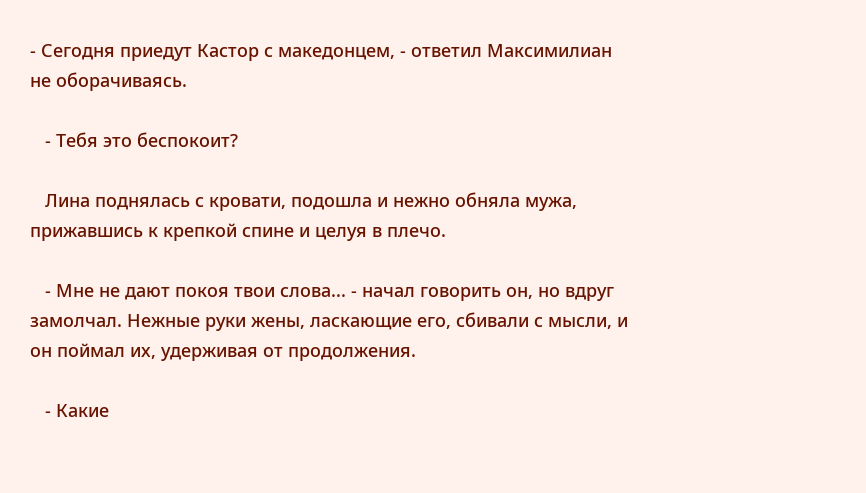- Сегодня приедут Кастор с македонцем, - ответил Максимилиан не оборачиваясь.

   - Тебя это беспокоит?

   Лина поднялась с кровати, подошла и нежно обняла мужа, прижавшись к крепкой спине и целуя в плечо.

   - Мне не дают покоя твои слова... - начал говорить он, но вдруг замолчал. Нежные руки жены, ласкающие его, сбивали с мысли, и он поймал их, удерживая от продолжения.

   - Какие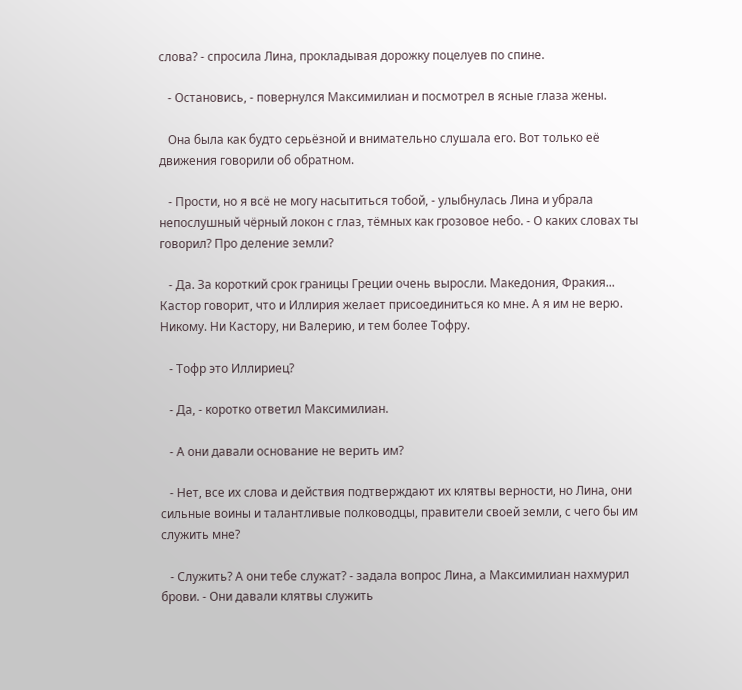слова? - спросила Лина, прокладывая дорожку поцелуев по спине.

   - Остановись, - повернулся Максимилиан и посмотрел в ясные глаза жены.

   Она была как будто серьёзной и внимательно слушала его. Вот только её движения говорили об обратном.

   - Прости, но я всё не могу насытиться тобой, - улыбнулась Лина и убрала непослушный чёрный локон с глаз, тёмных как грозовое небо. - О каких словах ты говорил? Про деление земли?

   - Да. За короткий срок границы Греции очень выросли. Македония, Фракия... Кастор говорит, что и Иллирия желает присоединиться ко мне. А я им не верю. Никому. Ни Кастору, ни Валерию, и тем более Тофру.

   - Тофр это Иллириец?

   - Да, - коротко ответил Максимилиан.

   - А они давали основание не верить им?

   - Нет, все их слова и действия подтверждают их клятвы верности, но Лина, они сильные воины и талантливые полководцы, правители своей земли, с чего бы им служить мне?

   - Служить? А они тебе служат? - задала вопрос Лина, а Максимилиан нахмурил брови. - Они давали клятвы служить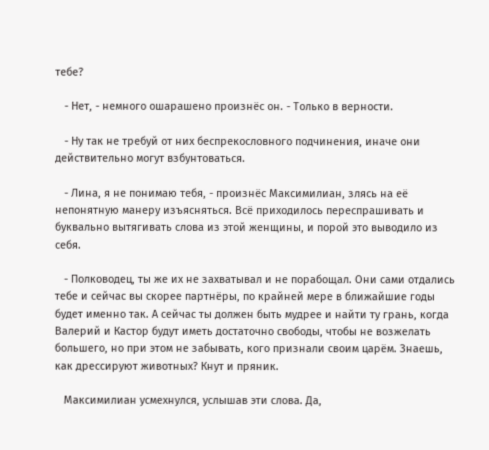тебе?

   - Нет, - немного ошарашено произнёс он. - Только в верности.

   - Ну так не требуй от них беспрекословного подчинения, иначе они действительно могут взбунтоваться.

   - Лина, я не понимаю тебя, - произнёс Максимилиан, злясь на её непонятную манеру изъясняться. Всё приходилось переспрашивать и буквально вытягивать слова из этой женщины, и порой это выводило из себя.

   - Полководец, ты же их не захватывал и не порабощал. Они сами отдались тебе и сейчас вы скорее партнёры, по крайней мере в ближайшие годы будет именно так. А сейчас ты должен быть мудрее и найти ту грань, когда Валерий и Кастор будут иметь достаточно свободы, чтобы не возжелать большего, но при этом не забывать, кого признали своим царём. Знаешь, как дрессируют животных? Кнут и пряник.

   Максимилиан усмехнулся, услышав эти слова. Да,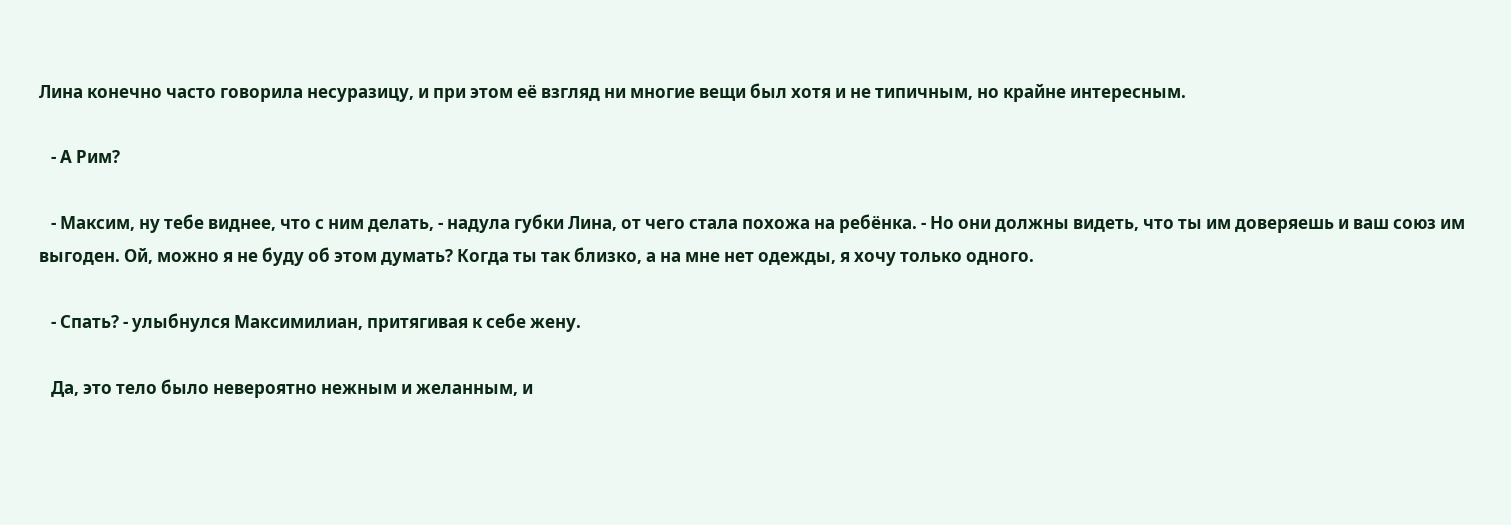Лина конечно часто говорила несуразицу, и при этом её взгляд ни многие вещи был хотя и не типичным, но крайне интересным.

   - А Рим?

   - Максим, ну тебе виднее, что с ним делать, - надула губки Лина, от чего стала похожа на ребёнка. - Но они должны видеть, что ты им доверяешь и ваш союз им выгоден. Ой, можно я не буду об этом думать? Когда ты так близко, а на мне нет одежды, я хочу только одного.

   - Спать? - улыбнулся Максимилиан, притягивая к себе жену.

   Да, это тело было невероятно нежным и желанным, и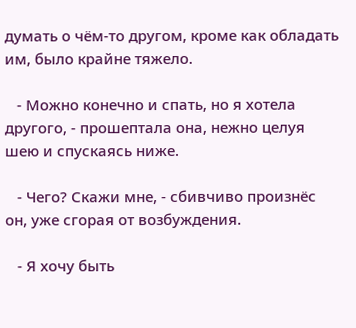думать о чём-то другом, кроме как обладать им, было крайне тяжело.

   - Можно конечно и спать, но я хотела другого, - прошептала она, нежно целуя шею и спускаясь ниже.

   - Чего? Скажи мне, - сбивчиво произнёс он, уже сгорая от возбуждения.

   - Я хочу быть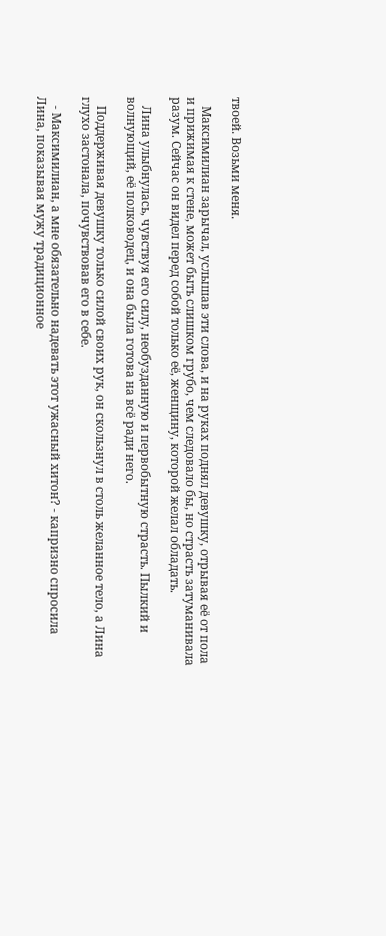твоей. Возьми меня.

   Максимилиан зарычал, услышав эти слова, и на руках поднял девушку, отрывая её от пола и прижимая к стене, может быть слишком грубо, чем следовало бы, но страсть затуманивала разум. Сейчас он видел перед собой только её, женщину, которой желал обладать.

   Лина улыбнулась, чувствуя его силу, необузданную и первобытную страсть. Пылкий и волнующий, её полководец, и она была готова на всё ради него.

   Поддерживая девушку только силой своих рук, он скользнул в столь желанное тело, а Лина глухо застонала, почувствовав его в себе.

   - Максимилиан, а мне обязательно надевать этот ужасный хитон? - капризно спросила Лина, показывая мужу традиционное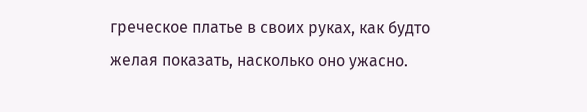греческое платье в своих руках, как будто желая показать, насколько оно ужасно.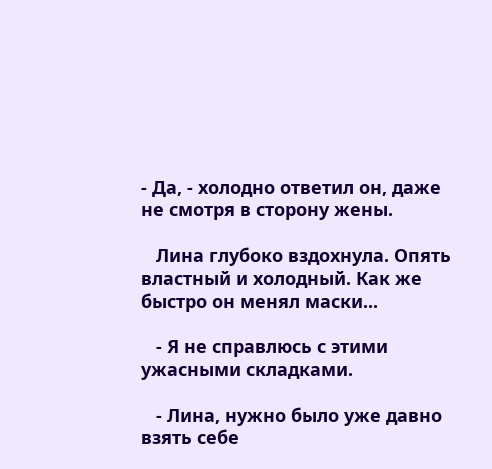- Да, - холодно ответил он, даже не смотря в сторону жены.

   Лина глубоко вздохнула. Опять властный и холодный. Как же быстро он менял маски...

   - Я не справлюсь с этими ужасными складками.

   - Лина, нужно было уже давно взять себе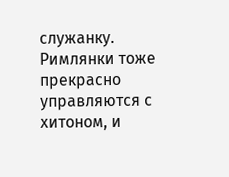служанку. Римлянки тоже прекрасно управляются с хитоном, и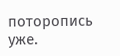поторопись уже.